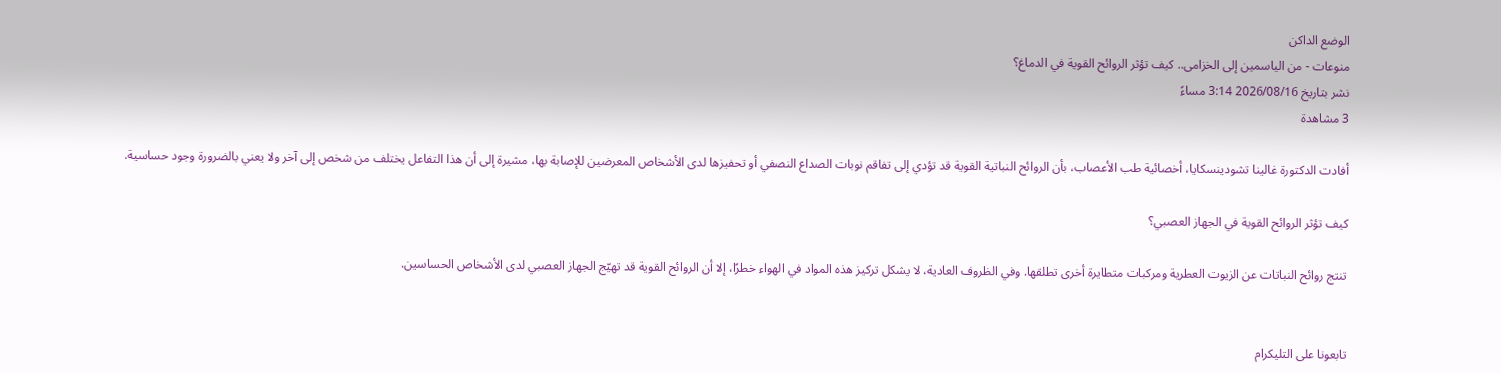الوضع الداكن
منوعات - من الياسمين إلى الخزامى.. كيف تؤثر الروائح القوية في الدماغ؟
نشر بتاريخ 2026/08/16 3:14 مساءً
3 مشاهدة

أفادت الدكتورة غالينا تشودينسكايا، أخصائية طب الأعصاب، بأن الروائح النباتية القوية قد تؤدي إلى تفاقم نوبات الصداع النصفي أو تحفيزها لدى الأشخاص المعرضين للإصابة بها، مشيرة إلى أن هذا التفاعل يختلف من شخص إلى آخر ولا يعني بالضرورة وجود حساسية.

كيف تؤثر الروائح القوية في الجهاز العصبي؟

تنتج روائح النباتات عن الزيوت العطرية ومركبات متطايرة أخرى تطلقها. وفي الظروف العادية، لا يشكل تركيز هذه المواد في الهواء خطرًا، إلا أن الروائح القوية قد تهيّج الجهاز العصبي لدى الأشخاص الحساسين.


تابعونا على التليكرام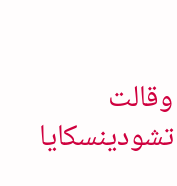وقالت تشودينسكايا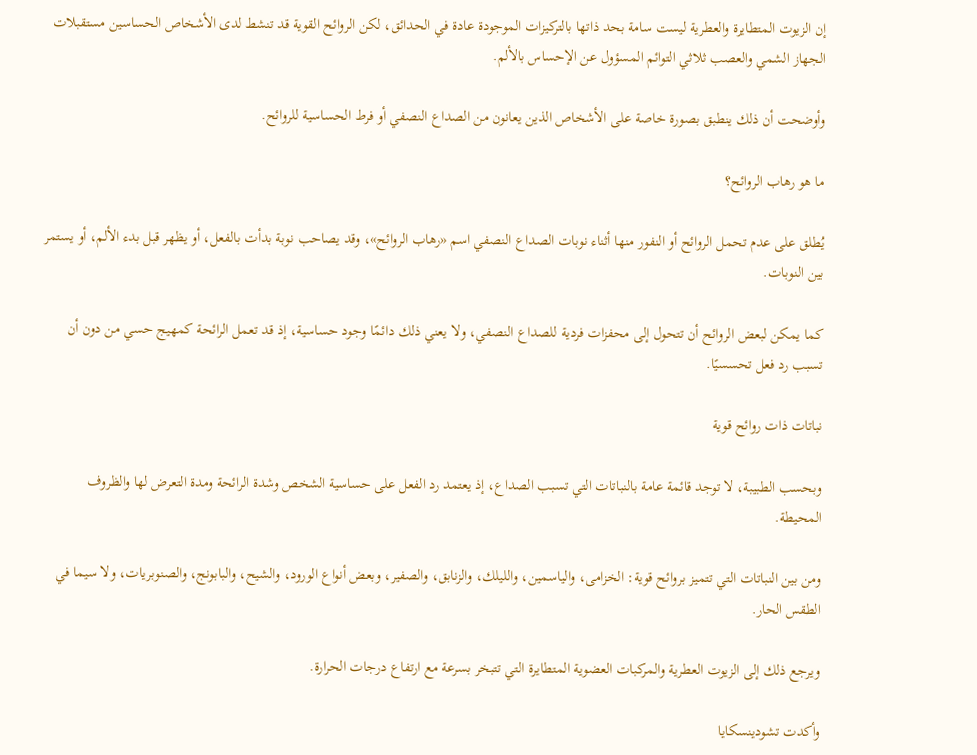إن الزيوت المتطايرة والعطرية ليست سامة بحد ذاتها بالتركيزات الموجودة عادة في الحدائق، لكن الروائح القوية قد تنشط لدى الأشخاص الحساسين مستقبلات الجهاز الشمي والعصب ثلاثي التوائم المسؤول عن الإحساس بالألم.

وأوضحت أن ذلك ينطبق بصورة خاصة على الأشخاص الذين يعانون من الصداع النصفي أو فرط الحساسية للروائح.

ما هو رهاب الروائح؟

يُطلق على عدم تحمل الروائح أو النفور منها أثناء نوبات الصداع النصفي اسم «رهاب الروائح»، وقد يصاحب نوبة بدأت بالفعل، أو يظهر قبل بدء الألم، أو يستمر بين النوبات.

كما يمكن لبعض الروائح أن تتحول إلى محفزات فردية للصداع النصفي، ولا يعني ذلك دائمًا وجود حساسية، إذ قد تعمل الرائحة كمهيج حسي من دون أن تسبب رد فعل تحسسيًا.

نباتات ذات روائح قوية

وبحسب الطبيبة، لا توجد قائمة عامة بالنباتات التي تسبب الصداع، إذ يعتمد رد الفعل على حساسية الشخص وشدة الرائحة ومدة التعرض لها والظروف المحيطة.

ومن بين النباتات التي تتميز بروائح قوية: الخزامى، والياسمين، والليلك، والزنابق، والصفير، وبعض أنواع الورود، والشيح، والبابونج، والصنوبريات، ولا سيما في الطقس الحار.

ويرجع ذلك إلى الزيوت العطرية والمركبات العضوية المتطايرة التي تتبخر بسرعة مع ارتفاع درجات الحرارة.

وأكدت تشودينسكايا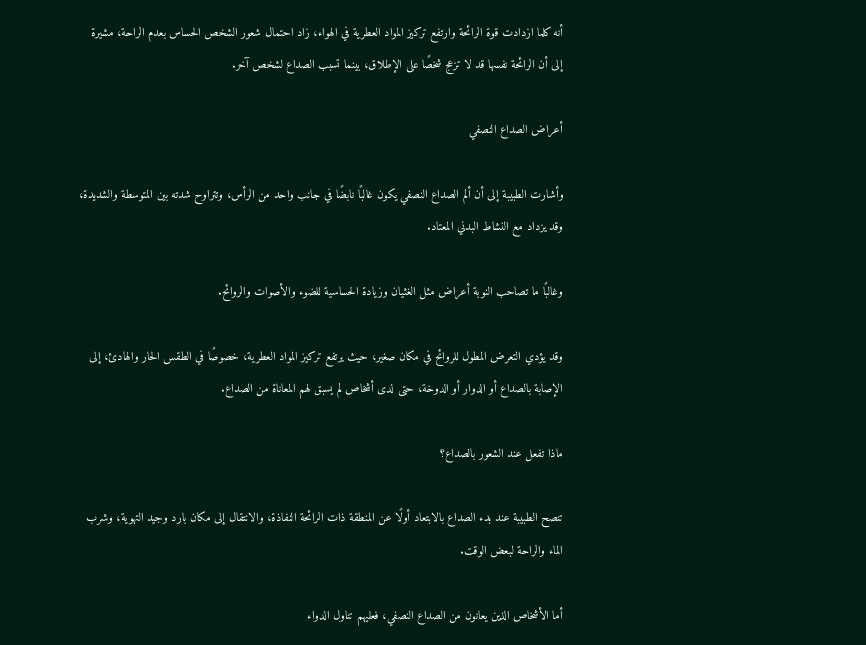أنه كلما ازدادت قوة الرائحة وارتفع تركيز المواد العطرية في الهواء، زاد احتمال شعور الشخص الحساس بعدم الراحة، مشيرة إلى أن الرائحة نفسها قد لا تزعج شخصًا على الإطلاق، بينما تسبب الصداع لشخص آخر.

أعراض الصداع النصفي

وأشارت الطبيبة إلى أن ألم الصداع النصفي يكون غالبًا نابضًا في جانب واحد من الرأس، وتتراوح شدته بين المتوسطة والشديدة، وقد يزداد مع النشاط البدني المعتاد.

وغالبًا ما تصاحب النوبة أعراض مثل الغثيان وزيادة الحساسية للضوء والأصوات والروائح.

وقد يؤدي التعرض المطول للروائح في مكان صغير، حيث يرتفع تركيز المواد العطرية، خصوصًا في الطقس الحار والهادئ، إلى الإصابة بالصداع أو الدوار أو الدوخة، حتى لدى أشخاص لم يسبق لهم المعاناة من الصداع.

ماذا تفعل عند الشعور بالصداع؟

تنصح الطبيبة عند بدء الصداع بالابتعاد أولًا عن المنطقة ذات الرائحة النفاذة، والانتقال إلى مكان بارد وجيد التهوية، وشرب الماء والراحة لبعض الوقت.

أما الأشخاص الذين يعانون من الصداع النصفي، فعليهم تناول الدواء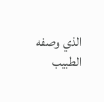الذي وصفه الطبيب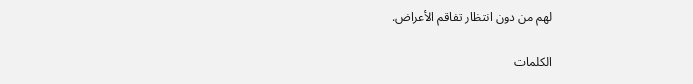لهم من دون انتظار تفاقم الأعراض.

الكلمات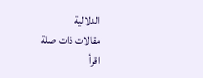الدلالية
مقالات ذات صلة
اقرأ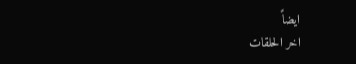ايضاً
اخر الحلقات